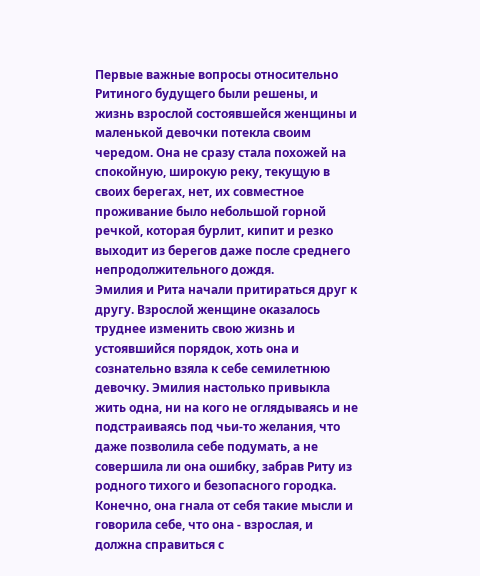Первые важные вопросы относительно Ритиного будущего были решены, и жизнь взрослой состоявшейся женщины и маленькой девочки потекла своим чередом. Она не сразу стала похожей на спокойную, широкую реку, текущую в своих берегах, нет, их совместное проживание было небольшой горной речкой, которая бурлит, кипит и резко выходит из берегов даже после среднего непродолжительного дождя.
Эмилия и Рита начали притираться друг к другу. Взрослой женщине оказалось труднее изменить свою жизнь и устоявшийся порядок, хоть она и сознательно взяла к себе семилетнюю девочку. Эмилия настолько привыкла жить одна, ни на кого не оглядываясь и не подстраиваясь под чьи-то желания, что даже позволила себе подумать, а не совершила ли она ошибку, забрав Риту из родного тихого и безопасного городка. Конечно, она гнала от себя такие мысли и говорила себе, что она - взрослая, и должна справиться с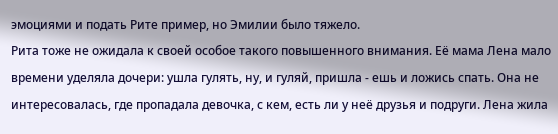эмоциями и подать Рите пример, но Эмилии было тяжело.
Рита тоже не ожидала к своей особое такого повышенного внимания. Её мама Лена мало времени уделяла дочери: ушла гулять, ну, и гуляй, пришла - ешь и ложись спать. Она не интересовалась, где пропадала девочка, с кем, есть ли у неё друзья и подруги. Лена жила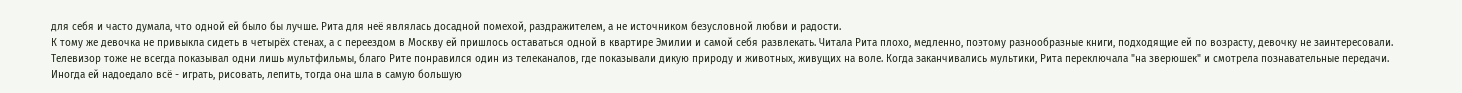для себя и часто думала, что одной ей было бы лучше. Рита для неё являлась досадной помехой, раздражителем, а не источником безусловной любви и радости.
К тому же девочка не привыкла сидеть в четырёх стенах, а с переездом в Москву ей пришлось оставаться одной в квартире Эмилии и самой себя развлекать. Читала Рита плохо, медленно, поэтому разнообразные книги, подходящие ей по возрасту, девочку не заинтересовали. Телевизор тоже не всегда показывал одни лишь мультфильмы, благо Рите понравился один из телеканалов, где показывали дикую природу и животных, живущих на воле. Когда заканчивались мультики, Рита переключала "на зверюшек" и смотрела познавательные передачи.
Иногда ей надоедало всё - играть, рисовать, лепить, тогда она шла в самую большую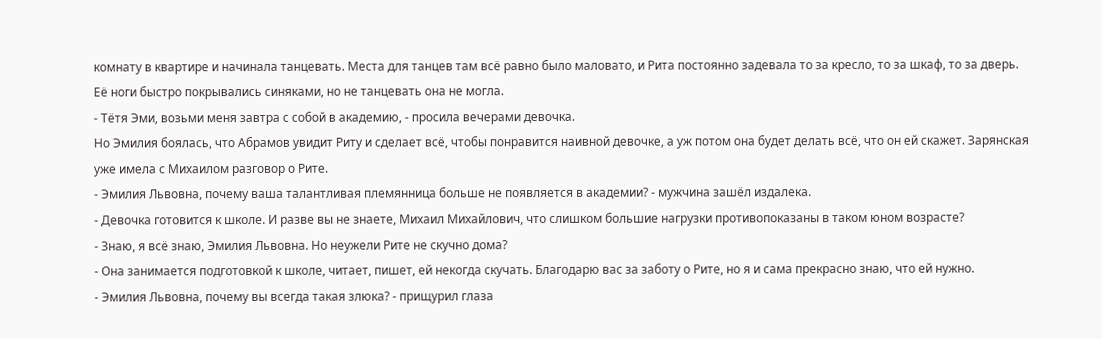комнату в квартире и начинала танцевать. Места для танцев там всё равно было маловато, и Рита постоянно задевала то за кресло, то за шкаф, то за дверь. Её ноги быстро покрывались синяками, но не танцевать она не могла.
- Тётя Эми, возьми меня завтра с собой в академию, - просила вечерами девочка.
Но Эмилия боялась, что Абрамов увидит Риту и сделает всё, чтобы понравится наивной девочке, а уж потом она будет делать всё, что он ей скажет. Зарянская уже имела с Михаилом разговор о Рите.
- Эмилия Львовна, почему ваша талантливая племянница больше не появляется в академии? - мужчина зашёл издалека.
- Девочка готовится к школе. И разве вы не знаете, Михаил Михайлович, что слишком большие нагрузки противопоказаны в таком юном возрасте?
- Знаю, я всё знаю, Эмилия Львовна. Но неужели Рите не скучно дома?
- Она занимается подготовкой к школе, читает, пишет, ей некогда скучать. Благодарю вас за заботу о Рите, но я и сама прекрасно знаю, что ей нужно.
- Эмилия Львовна, почему вы всегда такая злюка? - прищурил глаза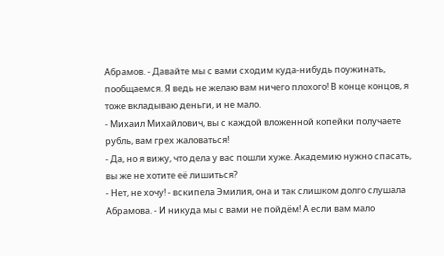Абрамов. - Давайте мы с вами сходим куда-нибудь поужинать, пообщаемся. Я ведь не желаю вам ничего плохого! В конце концов, я тоже вкладываю деньги, и не мало.
- Михаил Михайлович, вы с каждой вложенной копейки получаете рубль, вам грех жаловаться!
- Да, но я вижу, что дела у вас пошли хуже. Академию нужно спасать, вы же не хотите её лишиться?
- Нет, не хочу! - вскипела Эмилия, она и так слишком долго слушала Абрамова. - И никуда мы с вами не пойдём! А если вам мало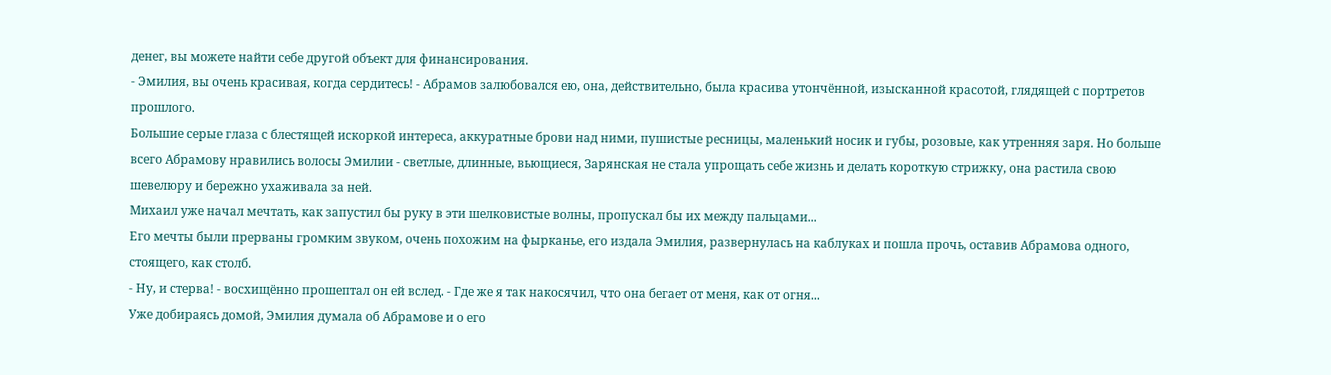денег, вы можете найти себе другой объект для финансирования.
- Эмилия, вы очень красивая, когда сердитесь! - Абрамов залюбовался ею, она, действительно, была красива утончённой, изысканной красотой, глядящей с портретов прошлого.
Большие серые глаза с блестящей искоркой интереса, аккуратные брови над ними, пушистые ресницы, маленький носик и губы, розовые, как утренняя заря. Но больше всего Абрамову нравились волосы Эмилии - светлые, длинные, вьющиеся, Зарянская не стала упрощать себе жизнь и делать короткую стрижку, она растила свою шевелюру и бережно ухаживала за ней.
Михаил уже начал мечтать, как запустил бы руку в эти шелковистые волны, пропускал бы их между пальцами...
Его мечты были прерваны громким звуком, очень похожим на фырканье, его издала Эмилия, развернулась на каблуках и пошла прочь, оставив Абрамова одного, стоящего, как столб.
- Ну, и стерва! - восхищённо прошептал он ей вслед. - Где же я так накосячил, что она бегает от меня, как от огня...
Уже добираясь домой, Эмилия думала об Абрамове и о его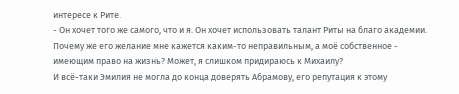интересе к Рите.
- Он хочет того же самого, что и я. Он хочет использовать талант Риты на благо академии. Почему же его желание мне кажется каким-то неправильным, а моё собственное - имеющим право на жизнь? Может, я слишком придираюсь к Михаилу?
И всё-таки Эмилия не могла до конца доверять Абрамову, его репутация к этому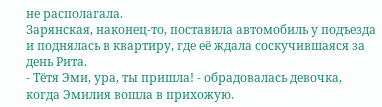не располагала.
Зарянская, наконец-то, поставила автомобиль у подъезда и поднялась в квартиру, где её ждала соскучившаяся за день Рита.
- Тётя Эми, ура, ты пришла! - обрадовалась девочка, когда Эмилия вошла в прихожую.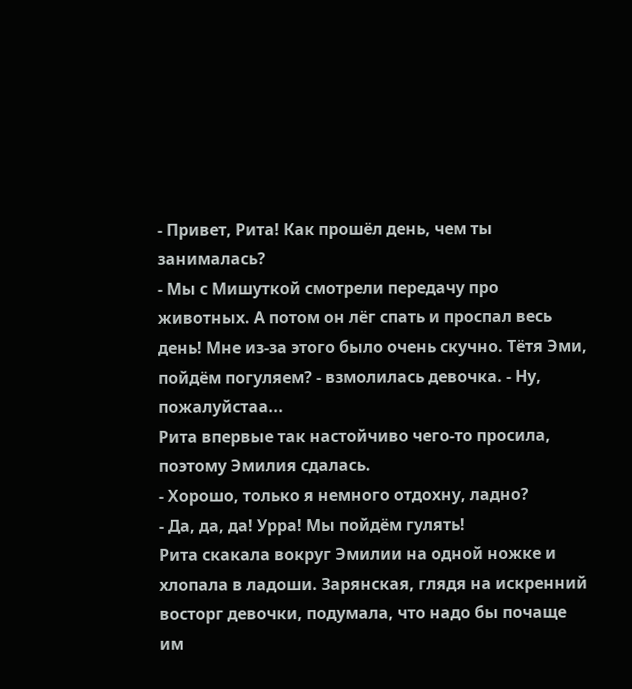- Привет, Рита! Как прошёл день, чем ты занималась?
- Мы с Мишуткой смотрели передачу про животных. А потом он лёг спать и проспал весь день! Мне из-за этого было очень скучно. Тётя Эми, пойдём погуляем? - взмолилась девочка. - Ну, пожалуйстаа...
Рита впервые так настойчиво чего-то просила, поэтому Эмилия сдалась.
- Хорошо, только я немного отдохну, ладно?
- Да, да, да! Урра! Мы пойдём гулять!
Рита скакала вокруг Эмилии на одной ножке и хлопала в ладоши. Зарянская, глядя на искренний восторг девочки, подумала, что надо бы почаще им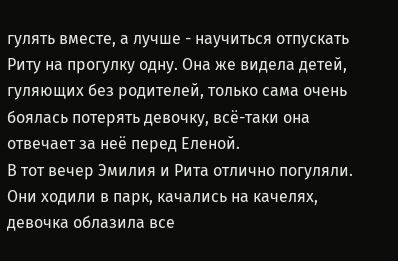гулять вместе, а лучше - научиться отпускать Риту на прогулку одну. Она же видела детей, гуляющих без родителей, только сама очень боялась потерять девочку, всё-таки она отвечает за неё перед Еленой.
В тот вечер Эмилия и Рита отлично погуляли. Они ходили в парк, качались на качелях, девочка облазила все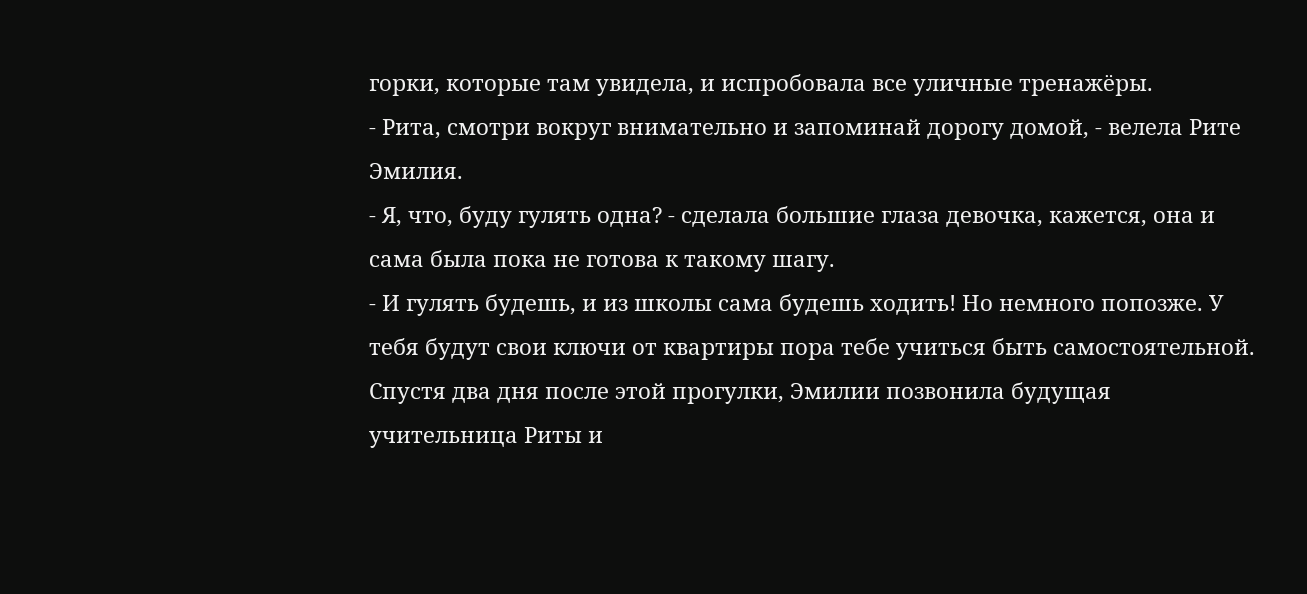горки, которые там увидела, и испробовала все уличные тренажёры.
- Рита, смотри вокруг внимательно и запоминай дорогу домой, - велела Рите Эмилия.
- Я, что, буду гулять одна? - сделала большие глаза девочка, кажется, она и сама была пока не готова к такому шагу.
- И гулять будешь, и из школы сама будешь ходить! Но немного попозже. У тебя будут свои ключи от квартиры пора тебе учиться быть самостоятельной.
Спустя два дня после этой прогулки, Эмилии позвонила будущая учительница Риты и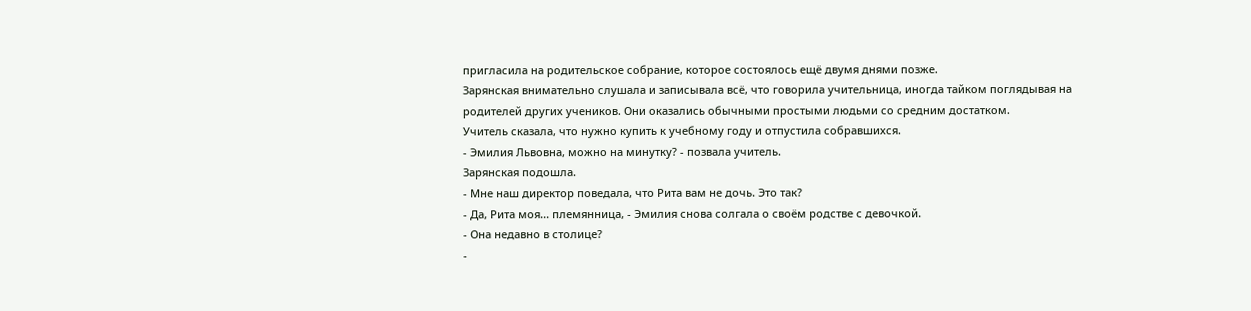пригласила на родительское собрание, которое состоялось ещё двумя днями позже.
Зарянская внимательно слушала и записывала всё, что говорила учительница, иногда тайком поглядывая на родителей других учеников. Они оказались обычными простыми людьми со средним достатком.
Учитель сказала, что нужно купить к учебному году и отпустила собравшихся.
- Эмилия Львовна, можно на минутку? - позвала учитель.
Зарянская подошла.
- Мне наш директор поведала, что Рита вам не дочь. Это так?
- Да, Рита моя... племянница, - Эмилия снова солгала о своём родстве с девочкой.
- Она недавно в столице?
-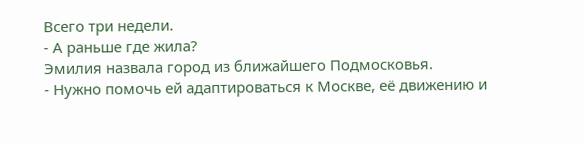Всего три недели.
- А раньше где жила?
Эмилия назвала город из ближайшего Подмосковья.
- Нужно помочь ей адаптироваться к Москве, её движению и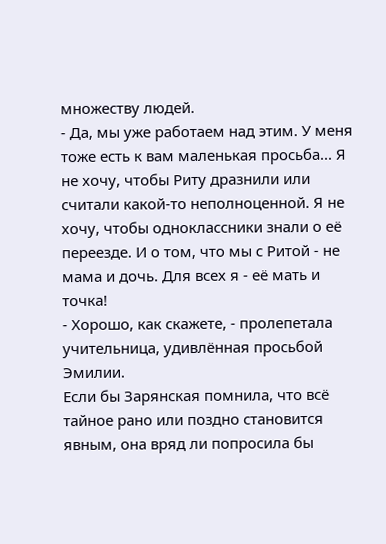множеству людей.
- Да, мы уже работаем над этим. У меня тоже есть к вам маленькая просьба... Я не хочу, чтобы Риту дразнили или считали какой-то неполноценной. Я не хочу, чтобы одноклассники знали о её переезде. И о том, что мы с Ритой - не мама и дочь. Для всех я - её мать и точка!
- Хорошо, как скажете, - пролепетала учительница, удивлённая просьбой Эмилии.
Если бы Зарянская помнила, что всё тайное рано или поздно становится явным, она вряд ли попросила бы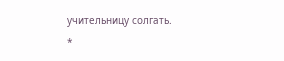учительницу солгать.
*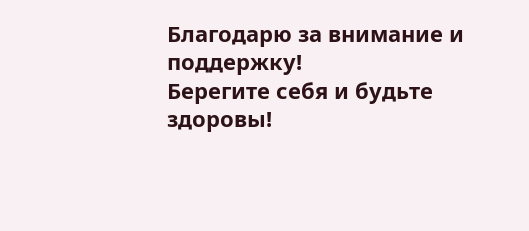Благодарю за внимание и поддержку!
Берегите себя и будьте здоровы!